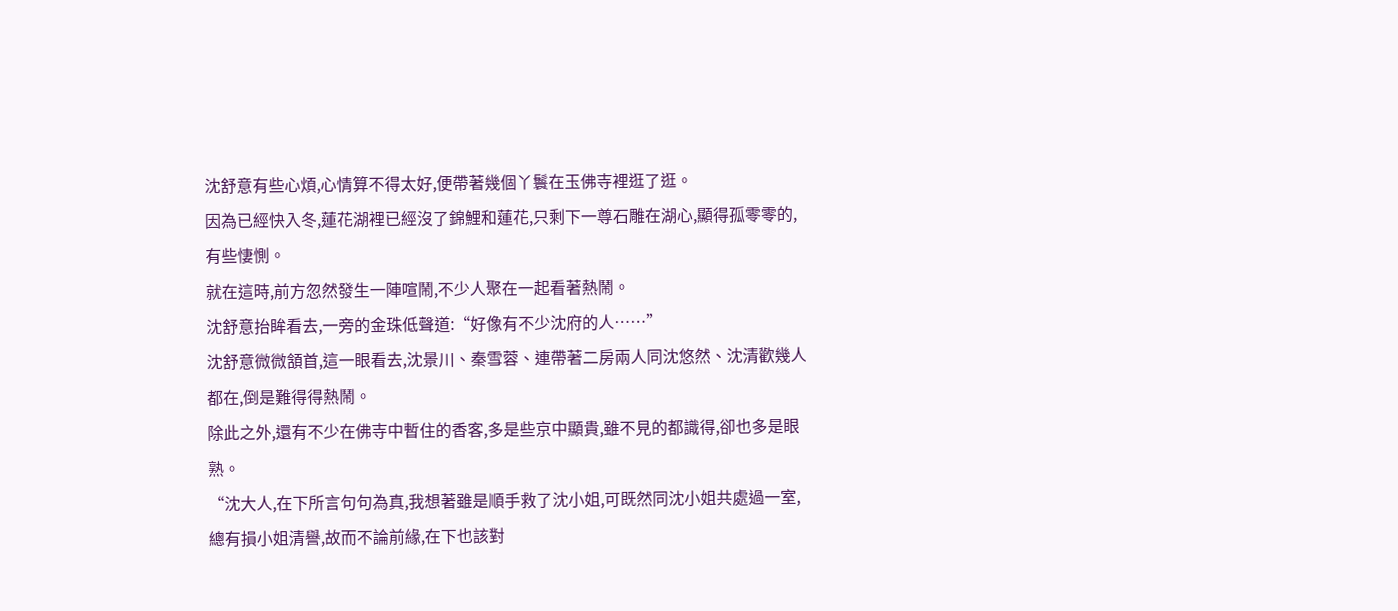沈舒意有些心煩,心情算不得太好,便帶著幾個丫鬟在玉佛寺裡逛了逛。
因為已經快入冬,蓮花湖裡已經沒了錦鯉和蓮花,只剩下一尊石雕在湖心,顯得孤零零的,有些悽惻。
就在這時,前方忽然發生一陣喧鬧,不少人聚在一起看著熱鬧。
沈舒意抬眸看去,一旁的金珠低聲道:“好像有不少沈府的人……”
沈舒意微微頷首,這一眼看去,沈景川、秦雪蓉、連帶著二房兩人同沈悠然、沈清歡幾人都在,倒是難得得熱鬧。
除此之外,還有不少在佛寺中暫住的香客,多是些京中顯貴,雖不見的都識得,卻也多是眼熟。
“沈大人,在下所言句句為真,我想著雖是順手救了沈小姐,可既然同沈小姐共處過一室,總有損小姐清譽,故而不論前緣,在下也該對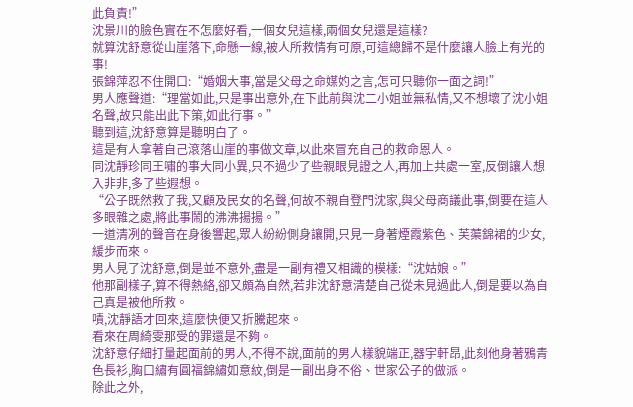此負責!”
沈景川的臉色實在不怎麼好看,一個女兒這樣,兩個女兒還是這樣?
就算沈舒意從山崖落下,命懸一線,被人所救情有可原,可這總歸不是什麼讓人臉上有光的事!
張錦萍忍不住開口:“婚姻大事,當是父母之命媒妁之言,怎可只聽你一面之詞!”
男人應聲道:“理當如此,只是事出意外,在下此前與沈二小姐並無私情,又不想壞了沈小姐名聲,故只能出此下策,如此行事。”
聽到這,沈舒意算是聽明白了。
這是有人拿著自己滾落山崖的事做文章,以此來冒充自己的救命恩人。
同沈靜珍同王嘯的事大同小異,只不過少了些親眼見證之人,再加上共處一室,反倒讓人想入非非,多了些遐想。
“公子既然救了我,又顧及民女的名聲,何故不親自登門沈家,與父母商議此事,倒要在這人多眼雜之處,將此事鬧的沸沸揚揚。”
一道清冽的聲音在身後響起,眾人紛紛側身讓開,只見一身著煙霞紫色、芙蕖錦裙的少女,緩步而來。
男人見了沈舒意,倒是並不意外,盡是一副有禮又相識的模樣:“沈姑娘。”
他那副樣子,算不得熱絡,卻又頗為自然,若非沈舒意清楚自己從未見過此人,倒是要以為自己真是被他所救。
嘖,沈靜語才回來,這麼快便又折騰起來。
看來在周綺雯那受的罪還是不夠。
沈舒意仔細打量起面前的男人,不得不說,面前的男人樣貌端正,器宇軒昂,此刻他身著鴉青色長衫,胸口繡有圓福錦繡如意紋,倒是一副出身不俗、世家公子的做派。
除此之外,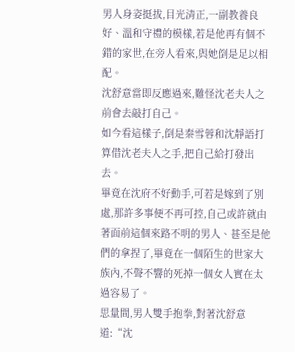男人身姿挺拔,目光清正,一副教養良好、溫和守禮的模樣,若是他再有個不錯的家世,在旁人看來,與她倒是足以相配。
沈舒意當即反應過來,難怪沈老夫人之前會去敲打自己。
如今看這樣子,倒是秦雪蓉和沈靜語打算借沈老夫人之手,把自己給打發出去。
畢竟在沈府不好動手,可若是嫁到了別處,那許多事便不再可控,自己或許就由著面前這個來路不明的男人、甚至是他們的拿捏了,畢竟在一個陌生的世家大族內,不聲不響的死掉一個女人實在太過容易了。
思量間,男人雙手抱拳,對著沈舒意道:“沈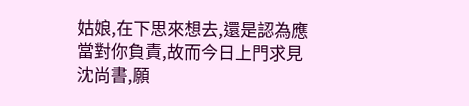姑娘,在下思來想去,還是認為應當對你負責,故而今日上門求見沈尚書,願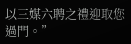以三媒六聘之禮迎取您過門。”